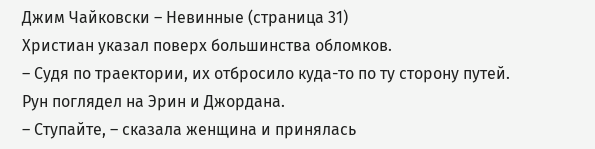Джим Чайковски – Невинные (страница 31)
Христиан указал поверх большинства обломков.
– Судя по траектории, их отбросило куда-то по ту сторону путей.
Рун поглядел на Эрин и Джордана.
– Ступайте, – сказала женщина и принялась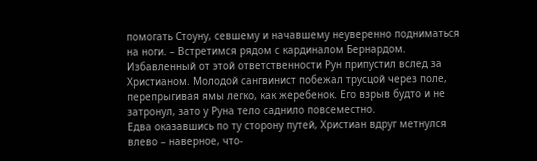помогать Стоуну, севшему и начавшему неуверенно подниматься на ноги. – Встретимся рядом с кардиналом Бернардом.
Избавленный от этой ответственности Рун припустил вслед за Христианом. Молодой сангвинист побежал трусцой через поле, перепрыгивая ямы легко, как жеребенок. Его взрыв будто и не затронул, зато у Руна тело саднило повсеместно.
Едва оказавшись по ту сторону путей, Христиан вдруг метнулся влево – наверное, что-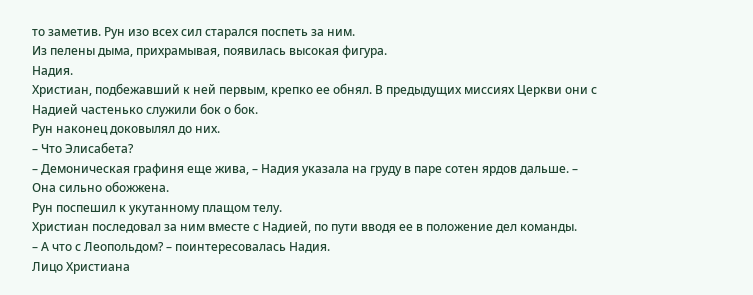то заметив. Рун изо всех сил старался поспеть за ним.
Из пелены дыма, прихрамывая, появилась высокая фигура.
Надия.
Христиан, подбежавший к ней первым, крепко ее обнял. В предыдущих миссиях Церкви они с Надией частенько служили бок о бок.
Рун наконец доковылял до них.
– Что Элисабета?
– Демоническая графиня еще жива, – Надия указала на груду в паре сотен ярдов дальше. – Она сильно обожжена.
Рун поспешил к укутанному плащом телу.
Христиан последовал за ним вместе с Надией, по пути вводя ее в положение дел команды.
– А что с Леопольдом? – поинтересовалась Надия.
Лицо Христиана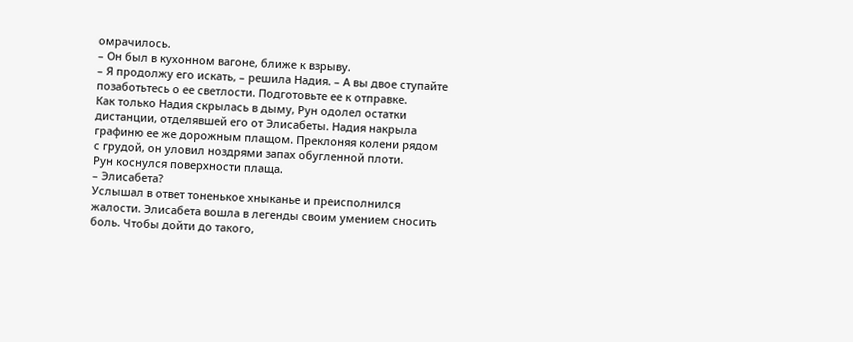омрачилось.
– Он был в кухонном вагоне, ближе к взрыву.
– Я продолжу его искать, – решила Надия. – А вы двое ступайте позаботьтесь о ее светлости. Подготовьте ее к отправке.
Как только Надия скрылась в дыму, Рун одолел остатки дистанции, отделявшей его от Элисабеты. Надия накрыла графиню ее же дорожным плащом. Преклоняя колени рядом с грудой, он уловил ноздрями запах обугленной плоти.
Рун коснулся поверхности плаща.
– Элисабета?
Услышал в ответ тоненькое хныканье и преисполнился жалости. Элисабета вошла в легенды своим умением сносить боль. Чтобы дойти до такого,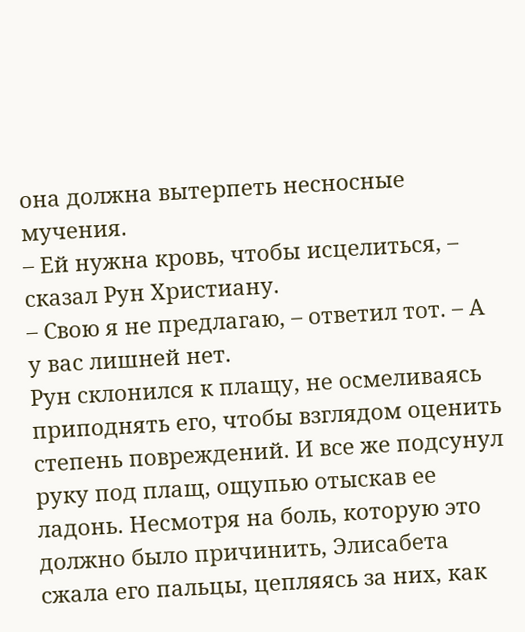она должна вытерпеть несносные мучения.
– Ей нужна кровь, чтобы исцелиться, – сказал Рун Христиану.
– Свою я не предлагаю, – ответил тот. – А у вас лишней нет.
Рун склонился к плащу, не осмеливаясь приподнять его, чтобы взглядом оценить степень повреждений. И все же подсунул руку под плащ, ощупью отыскав ее ладонь. Несмотря на боль, которую это должно было причинить, Элисабета сжала его пальцы, цепляясь за них, как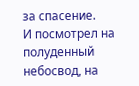за спасение.
И посмотрел на полуденный небосвод, на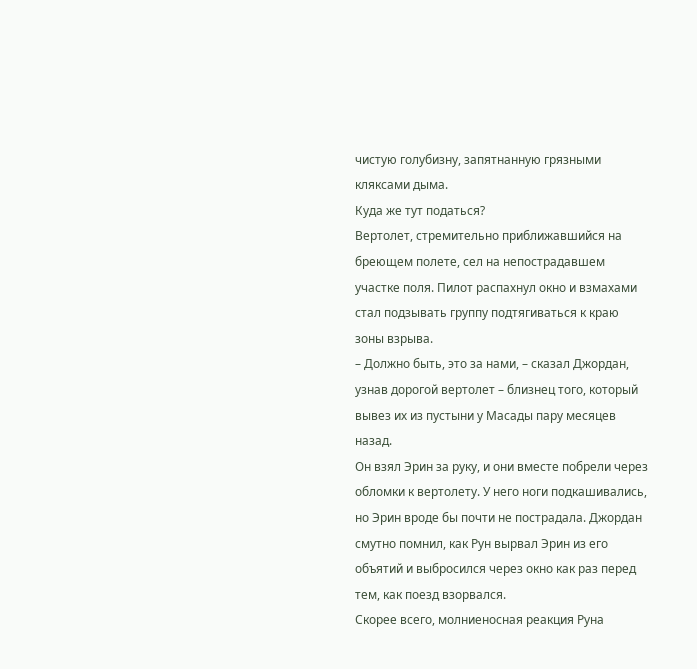чистую голубизну, запятнанную грязными кляксами дыма.
Куда же тут податься?
Вертолет, стремительно приближавшийся на бреющем полете, сел на непострадавшем участке поля. Пилот распахнул окно и взмахами стал подзывать группу подтягиваться к краю зоны взрыва.
– Должно быть, это за нами, – сказал Джордан, узнав дорогой вертолет – близнец того, который вывез их из пустыни у Масады пару месяцев назад.
Он взял Эрин за руку, и они вместе побрели через обломки к вертолету. У него ноги подкашивались, но Эрин вроде бы почти не пострадала. Джордан смутно помнил, как Рун вырвал Эрин из его объятий и выбросился через окно как раз перед тем, как поезд взорвался.
Скорее всего, молниеносная реакция Руна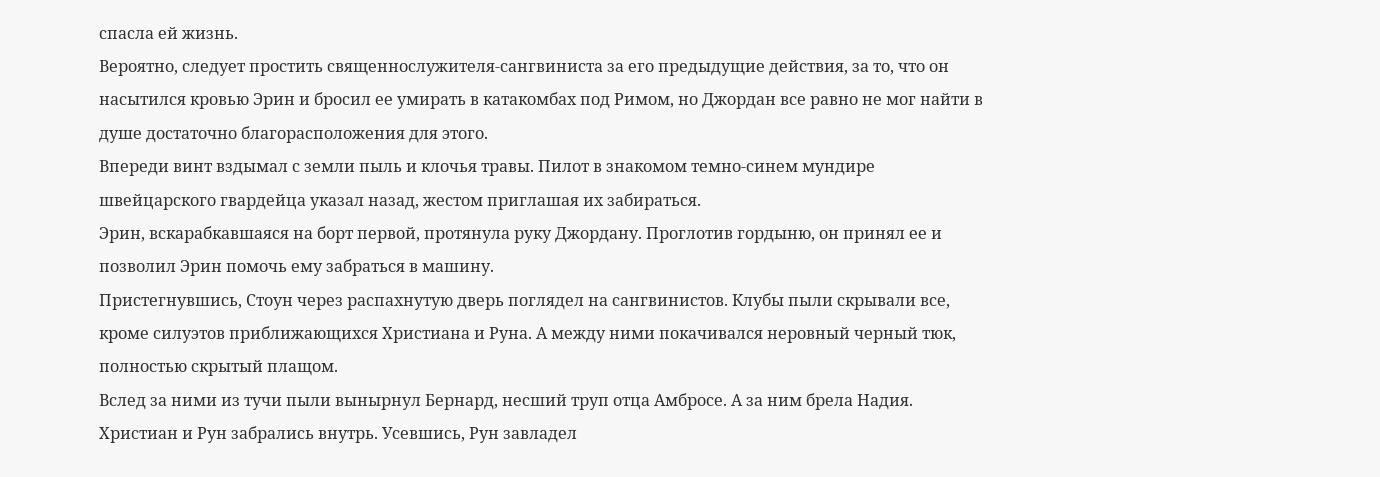спасла ей жизнь.
Вероятно, следует простить священнослужителя-сангвиниста за его предыдущие действия, за то, что он насытился кровью Эрин и бросил ее умирать в катакомбах под Римом, но Джордан все равно не мог найти в душе достаточно благорасположения для этого.
Впереди винт вздымал с земли пыль и клочья травы. Пилот в знакомом темно-синем мундире швейцарского гвардейца указал назад, жестом приглашая их забираться.
Эрин, вскарабкавшаяся на борт первой, протянула руку Джордану. Проглотив гордыню, он принял ее и позволил Эрин помочь ему забраться в машину.
Пристегнувшись, Стоун через распахнутую дверь поглядел на сангвинистов. Клубы пыли скрывали все, кроме силуэтов приближающихся Христиана и Руна. А между ними покачивался неровный черный тюк, полностью скрытый плащом.
Вслед за ними из тучи пыли вынырнул Бернард, несший труп отца Амбросе. А за ним брела Надия.
Христиан и Рун забрались внутрь. Усевшись, Рун завладел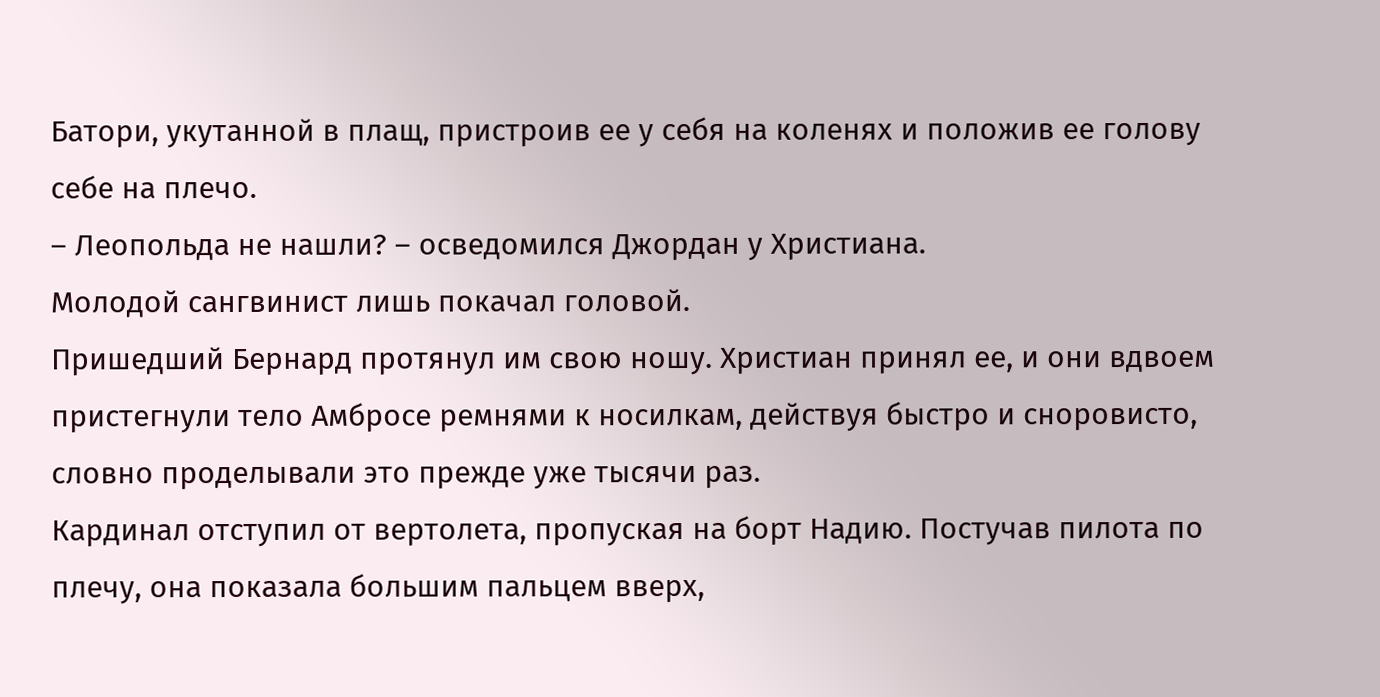Батори, укутанной в плащ, пристроив ее у себя на коленях и положив ее голову себе на плечо.
– Леопольда не нашли? – осведомился Джордан у Христиана.
Молодой сангвинист лишь покачал головой.
Пришедший Бернард протянул им свою ношу. Христиан принял ее, и они вдвоем пристегнули тело Амбросе ремнями к носилкам, действуя быстро и сноровисто, словно проделывали это прежде уже тысячи раз.
Кардинал отступил от вертолета, пропуская на борт Надию. Постучав пилота по плечу, она показала большим пальцем вверх,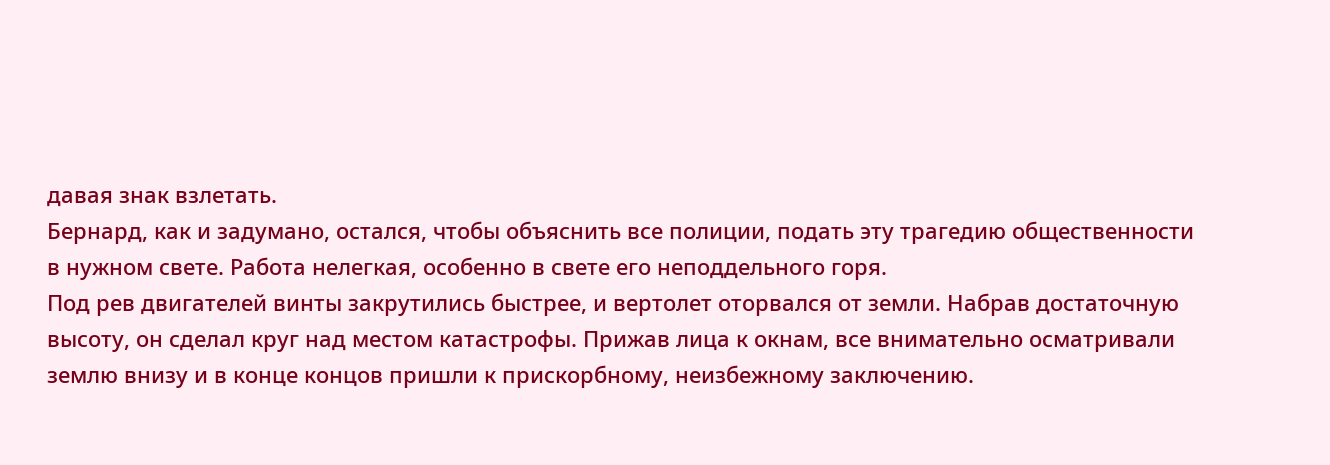давая знак взлетать.
Бернард, как и задумано, остался, чтобы объяснить все полиции, подать эту трагедию общественности в нужном свете. Работа нелегкая, особенно в свете его неподдельного горя.
Под рев двигателей винты закрутились быстрее, и вертолет оторвался от земли. Набрав достаточную высоту, он сделал круг над местом катастрофы. Прижав лица к окнам, все внимательно осматривали землю внизу и в конце концов пришли к прискорбному, неизбежному заключению.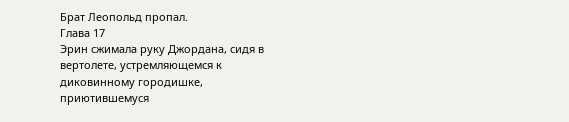Брат Леопольд пропал.
Глава 17
Эрин сжимала руку Джордана, сидя в вертолете, устремляющемся к диковинному городишке, приютившемуся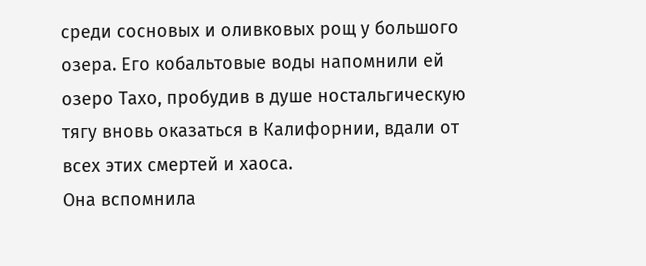среди сосновых и оливковых рощ у большого озера. Его кобальтовые воды напомнили ей озеро Тахо, пробудив в душе ностальгическую тягу вновь оказаться в Калифорнии, вдали от всех этих смертей и хаоса.
Она вспомнила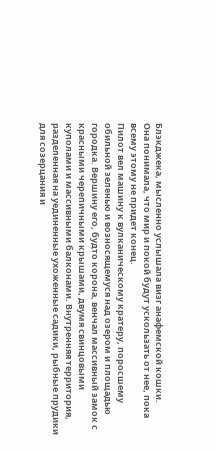Блэкджека, мысленно услышала визг анафемской кошки.
Она понимала, что мир и покой будут ускользать от нее, пока всему этому не придет конец.
Пилот вел машину к вулканическому кратеру, поросшему обильной зеленью и возносящемуся над озером и площадью городка. Вершину его, будто корона, венчал массивный замок с красными черепичными крышами, двумя свинцовыми куполами и массивными балконами. Внутренняя территория, разделенная на уединенные ухоженные садики, рыбные прудики для созерцания и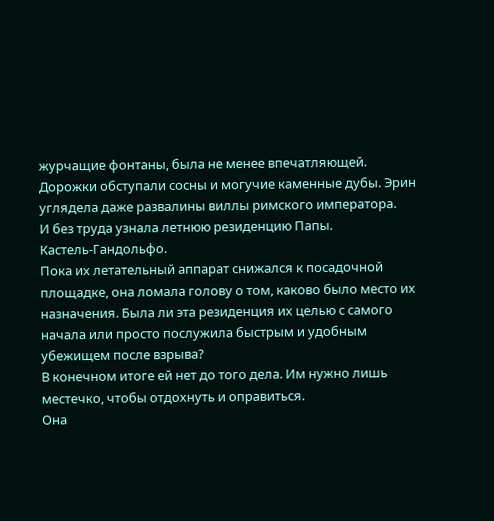журчащие фонтаны, была не менее впечатляющей. Дорожки обступали сосны и могучие каменные дубы. Эрин углядела даже развалины виллы римского императора.
И без труда узнала летнюю резиденцию Папы.
Кастель-Гандольфо.
Пока их летательный аппарат снижался к посадочной площадке, она ломала голову о том, каково было место их назначения. Была ли эта резиденция их целью с самого начала или просто послужила быстрым и удобным убежищем после взрыва?
В конечном итоге ей нет до того дела. Им нужно лишь местечко, чтобы отдохнуть и оправиться.
Она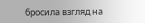бросила взгляд на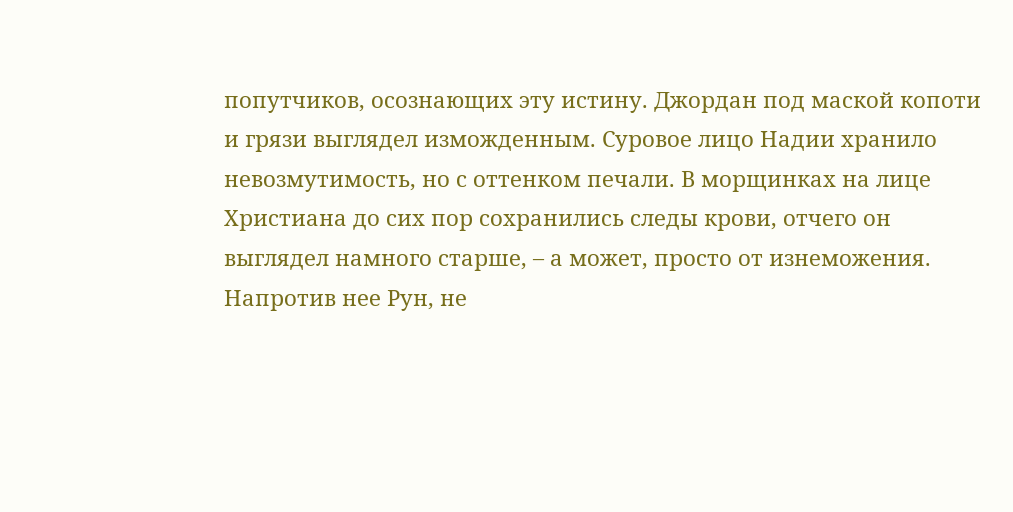попутчиков, осознающих эту истину. Джордан под маской копоти и грязи выглядел изможденным. Суровое лицо Надии хранило невозмутимость, но с оттенком печали. В морщинках на лице Христиана до сих пор сохранились следы крови, отчего он выглядел намного старше, – а может, просто от изнеможения.
Напротив нее Рун, не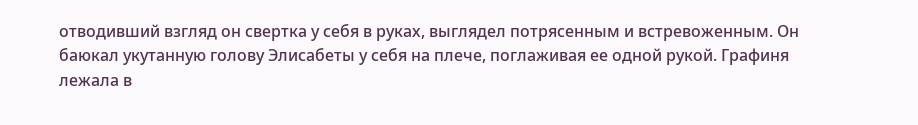отводивший взгляд он свертка у себя в руках, выглядел потрясенным и встревоженным. Он баюкал укутанную голову Элисабеты у себя на плече, поглаживая ее одной рукой. Графиня лежала в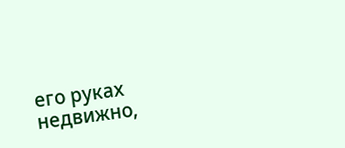его руках недвижно,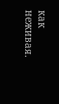как неживая.